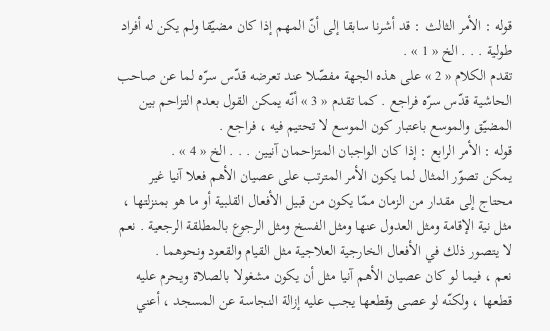قوله : الأمر الثالث : قد أشرنا سابقا إلى أنّ المهم إذا كان مضيّقا ولم يكن له أفراد طولية . . . الخ « 1 » .
تقدم الكلام « 2 » على هذه الجهة مفصّلا عند تعرضه قدّس سرّه لما عن صاحب الحاشية قدّس سرّه فراجع . كما تقدم « 3 » أنّه يمكن القول بعدم التزاحم بين المضيّق والموسع باعتبار كون الموسع لا تحتيم فيه ، فراجع .
قوله : الأمر الرابع : إذا كان الواجبان المتزاحمان آنيين . . . الخ « 4 » .
يمكن تصوّر المثال لما يكون الأمر المترتب على عصيان الأهم فعلا آنيا غير محتاج إلى مقدار من الزمان ممّا يكون من قبيل الأفعال القلبية أو ما هو بمنزلتها ، مثل نية الإقامة ومثل العدول عنها ومثل الفسخ ومثل الرجوع بالمطلقة الرجعية . نعم لا يتصور ذلك في الأفعال الخارجية العلاجية مثل القيام والقعود ونحوهما .
نعم ، فيما لو كان عصيان الأهم آنيا مثل أن يكون مشغولا بالصلاة ويحرم عليه قطعها ، ولكنّه لو عصى وقطعها يجب عليه إزالة النجاسة عن المسجد ، أعني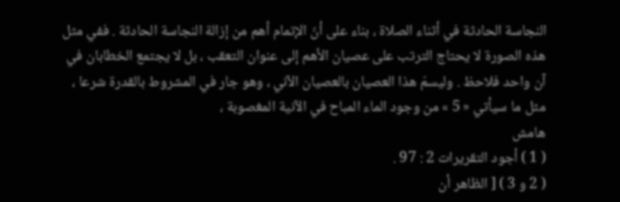النجاسة الحادثة في أثناء الصلاة ، بناء على أنّ الإتمام أهم من إزالة النجاسة الحادثة . ففي مثل هذه الصورة لا يحتاج الترتب على عصيان الأهم إلى عنوان التعقب ، بل لا يجتمع الخطابان في آن واحد فلاحظ . وليسمّ هذا العصيان بالعصيان الآني ، وهو جار في المشروط بالقدرة شرعا ، مثل ما سيأتي « 5 » من وجود الماء المباح في الآنية المغصوبة ،
هامش
( 1 ) أجود التقريرات 2 : 97 .
( 2 و 3 ) [ الظاهر أن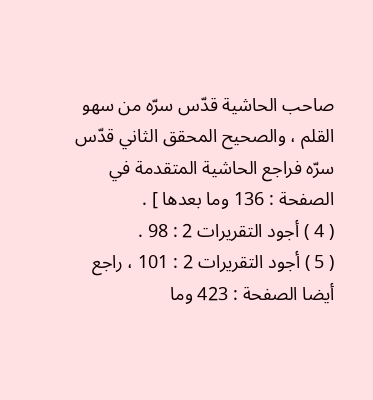صاحب الحاشية قدّس سرّه من سهو القلم ، والصحيح المحقق الثاني قدّس سرّه فراجع الحاشية المتقدمة في الصفحة : 136 وما بعدها ] .
( 4 ) أجود التقريرات 2 : 98 .
( 5 ) أجود التقريرات 2 : 101 ، راجع أيضا الصفحة : 423 وما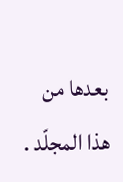بعدها من هذا المجلّد .